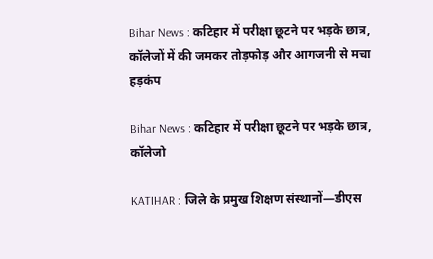Bihar News : कटिहार में परीक्षा छूटने पर भड़के छात्र, कॉलेजों में की जमकर तोड़फोड़ और आगजनी से मचा हड़कंप

Bihar News : कटिहार में परीक्षा छूटने पर भड़के छात्र, कॉलेजो

KATIHAR : जिले के प्रमुख शिक्षण संस्थानों—डीएस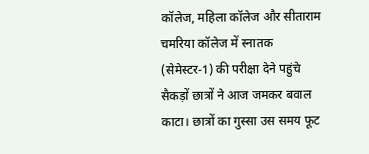कॉलेज, महिला कॉलेज और सीताराम चमरिया कॉलेज में स्नातक (सेमेस्टर-1) की परीक्षा देने पहुंचे सैकड़ों छात्रों ने आज जमकर बवाल काटा। छात्रों का गुस्सा उस समय फूट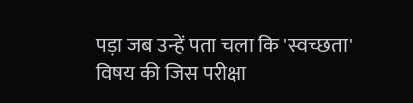पड़ा जब उन्हें पता चला कि 'स्वच्छता' विषय की जिस परीक्षा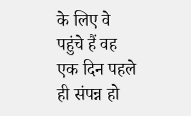के लिए वे पहुंचे हैं वह एक दिन पहले ही संपन्न हो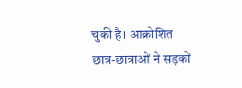चुकी है। आक्रोशित छात्र-छात्राओं ने सड़कों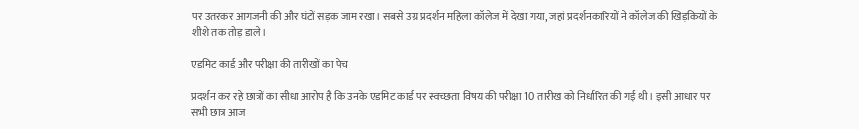पर उतरकर आगजनी की और घंटों सड़क जाम रखा। सबसे उग्र प्रदर्शन महिला कॉलेज में देखा गया, जहां प्रदर्शनकारियों ने कॉलेज की खिड़कियों के शीशे तक तोड़ डाले।

एडमिट कार्ड और परीक्षा की तारीखों का पेच

प्रदर्शन कर रहे छात्रों का सीधा आरोप है कि उनके एडमिट कार्ड पर स्वच्छता विषय की परीक्षा 10 तारीख को निर्धारित की गई थी। इसी आधार पर सभी छात्र आज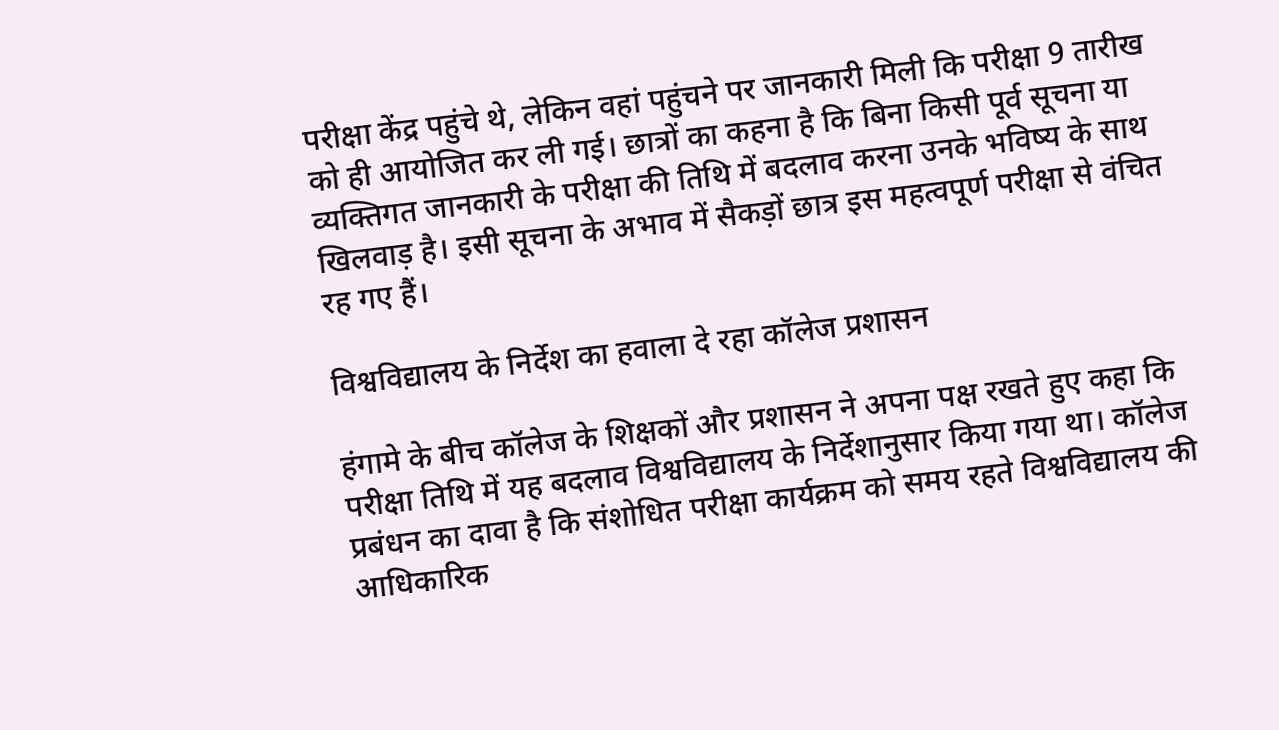परीक्षा केंद्र पहुंचे थे, लेकिन वहां पहुंचने पर जानकारी मिली कि परीक्षा 9 तारीख को ही आयोजित कर ली गई। छात्रों का कहना है कि बिना किसी पूर्व सूचना या व्यक्तिगत जानकारी के परीक्षा की तिथि में बदलाव करना उनके भविष्य के साथ खिलवाड़ है। इसी सूचना के अभाव में सैकड़ों छात्र इस महत्वपूर्ण परीक्षा से वंचित रह गए हैं।

विश्वविद्यालय के निर्देश का हवाला दे रहा कॉलेज प्रशासन

हंगामे के बीच कॉलेज के शिक्षकों और प्रशासन ने अपना पक्ष रखते हुए कहा कि परीक्षा तिथि में यह बदलाव विश्वविद्यालय के निर्देशानुसार किया गया था। कॉलेज प्रबंधन का दावा है कि संशोधित परीक्षा कार्यक्रम को समय रहते विश्वविद्यालय की आधिकारिक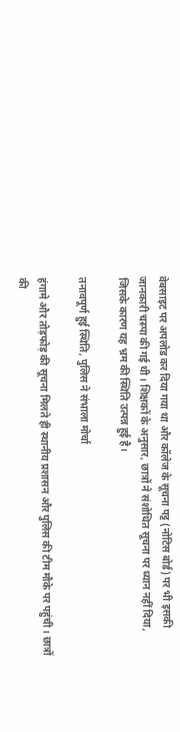वेबसाइट पर अपलोड कर दिया गया था और कॉलेज के सूचना पट्ट (नोटिस बोर्ड) पर भी इसकी जानकारी चस्पा की गई थी। शिक्षकों के अनुसार, छात्रों ने संशोधित सूचना पर ध्यान नहीं दिया, जिसके कारण यह भ्रम की स्थिति उत्पन्न हुई है।

तनावपूर्ण हुई स्थिति, पुलिस ने संभाला मोर्चा

हंगामे और तोड़फोड़ की सूचना मिलते ही स्थानीय प्रशासन और पुलिस की टीम मौके पर पहुंची। छात्रों की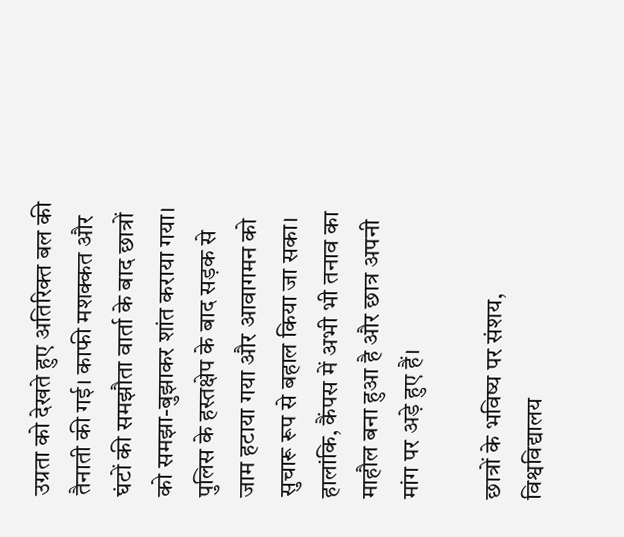उग्रता को देखते हुए अतिरिक्त बल की तैनाती की गई। काफी मशक्कत और घंटों की समझौता वार्ता के बाद छात्रों को समझा-बुझाकर शांत कराया गया। पुलिस के हस्तक्षेप के बाद सड़क से जाम हटाया गया और आवागमन को सुचारू रूप से बहाल किया जा सका। हालांकि, कैंपस में अभी भी तनाव का माहौल बना हुआ है और छात्र अपनी मांग पर अड़े हुए हैं।

छात्रों के भविष्य पर संशय, विश्वविद्यालय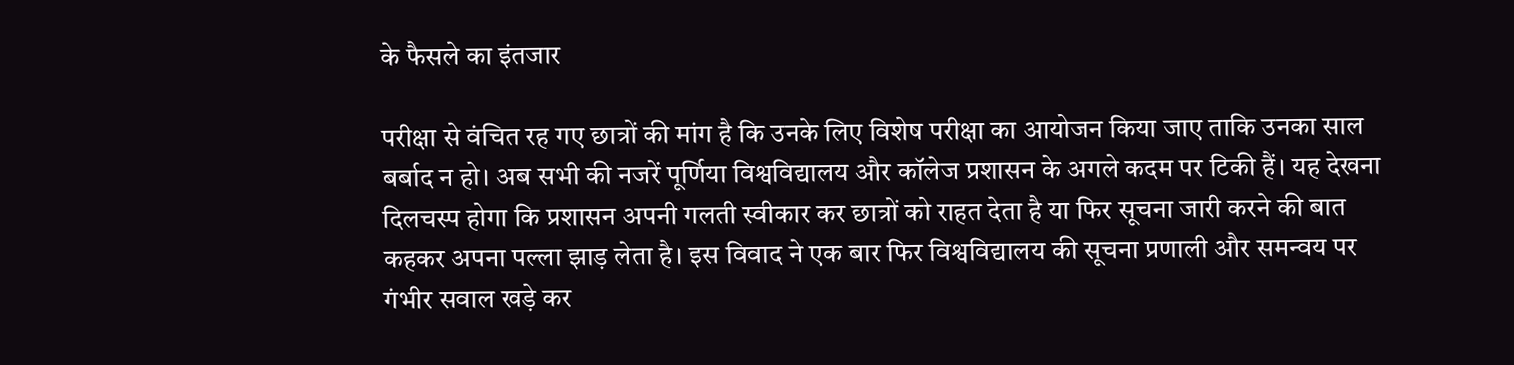के फैसले का इंतजार

परीक्षा से वंचित रह गए छात्रों की मांग है कि उनके लिए विशेष परीक्षा का आयोजन किया जाए ताकि उनका साल बर्बाद न हो। अब सभी की नजरें पूर्णिया विश्वविद्यालय और कॉलेज प्रशासन के अगले कदम पर टिकी हैं। यह देखना दिलचस्प होगा कि प्रशासन अपनी गलती स्वीकार कर छात्रों को राहत देता है या फिर सूचना जारी करने की बात कहकर अपना पल्ला झाड़ लेता है। इस विवाद ने एक बार फिर विश्वविद्यालय की सूचना प्रणाली और समन्वय पर गंभीर सवाल खड़े कर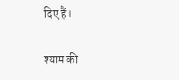दिए हैं।

श्याम की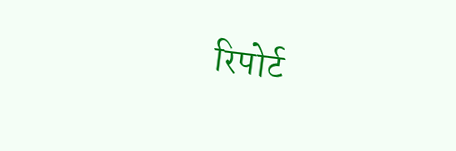रिपोर्ट